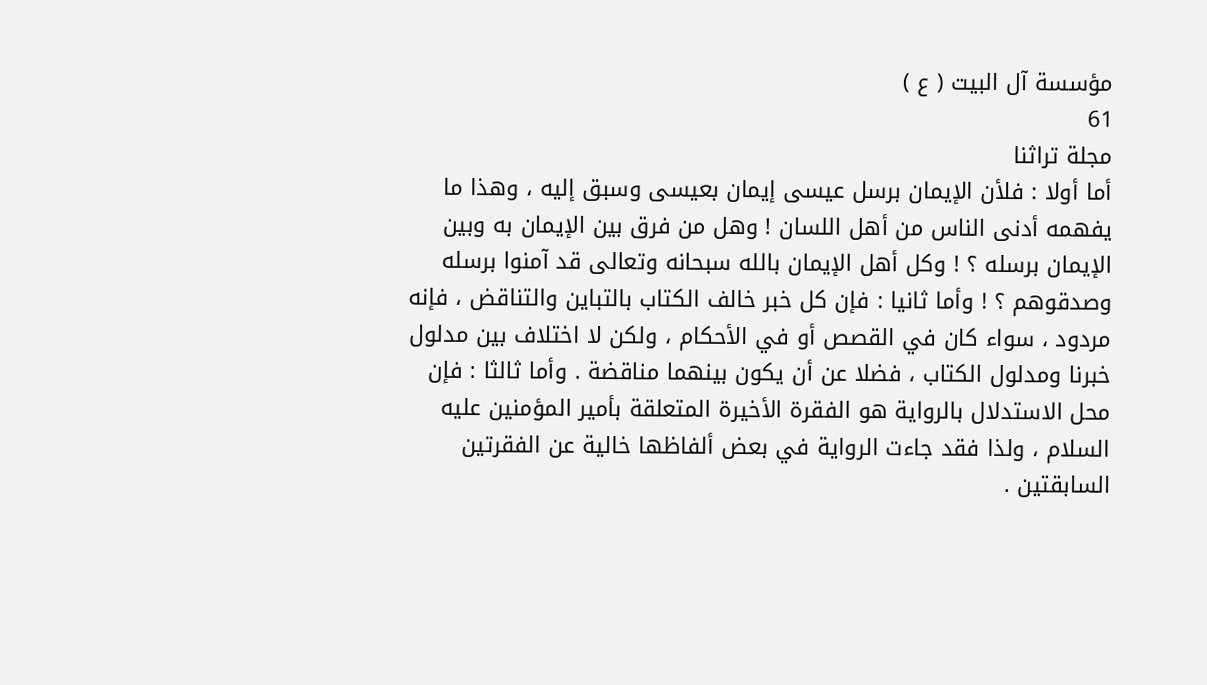مؤسسة آل البيت ( ع )
61
مجلة تراثنا
أما أولا : فلأن الإيمان برسل عيسى إيمان بعيسى وسبق إليه ، وهذا ما يفهمه أدنى الناس من أهل اللسان ! وهل من فرق بين الإيمان به وبين الإيمان برسله ؟ ! وكل أهل الإيمان بالله سبحانه وتعالى قد آمنوا برسله وصدقوهم ؟ ! وأما ثانيا : فإن كل خبر خالف الكتاب بالتباين والتناقض ، فإنه مردود ، سواء كان في القصص أو في الأحكام ، ولكن لا اختلاف بين مدلول خبرنا ومدلول الكتاب ، فضلا عن أن يكون بينهما مناقضة . وأما ثالثا : فإن محل الاستدلال بالرواية هو الفقرة الأخيرة المتعلقة بأمير المؤمنين عليه السلام ، ولذا فقد جاءت الرواية في بعض ألفاظها خالية عن الفقرتين السابقتين .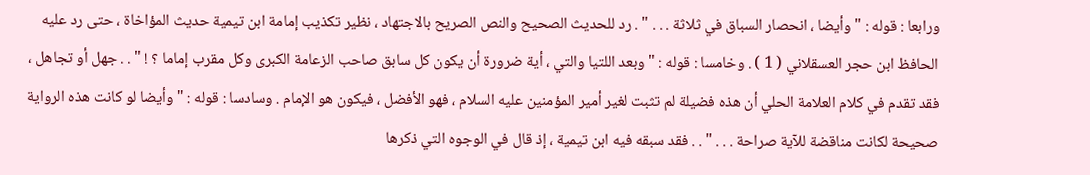ورابعا : قوله : " وأيضا ، انحصار السباق في ثلاثة . . . " . رد للحديث الصحيح والنص الصريح بالاجتهاد ، نظير تكذيب إمامة ابن تيمية حديث المؤاخاة ، حتى رد عليه الحافظ ابن حجر العسقلاني ( 1 ) . وخامسا : قوله : " وبعد اللتيا والتي ، أية ضرورة أن يكون كل سابق صاحب الزعامة الكبرى وكل مقرب إماما ؟ ! " . . جهل أو تجاهل ، فقد تقدم في كلام العلامة الحلي أن هذه فضيلة لم تثبت لغير أمير المؤمنين عليه السلام ، فهو الأفضل ، فيكون هو الإمام . وسادسا : قوله : " وأيضا لو كانت هذه الرواية صحيحة لكانت مناقضة للآية صراحة . . . " . . فقد سبقه فيه ابن تيمية ، إذ قال في الوجوه التي ذكرها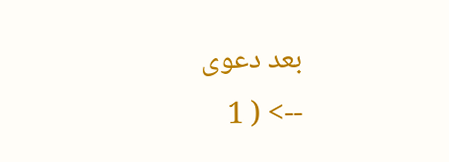بعد دعوى
--> ( 1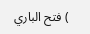) فتح الباري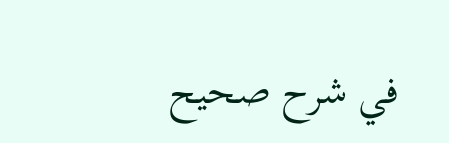في شرح صحيح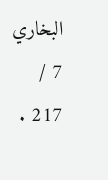البخاري 7 / 217 .